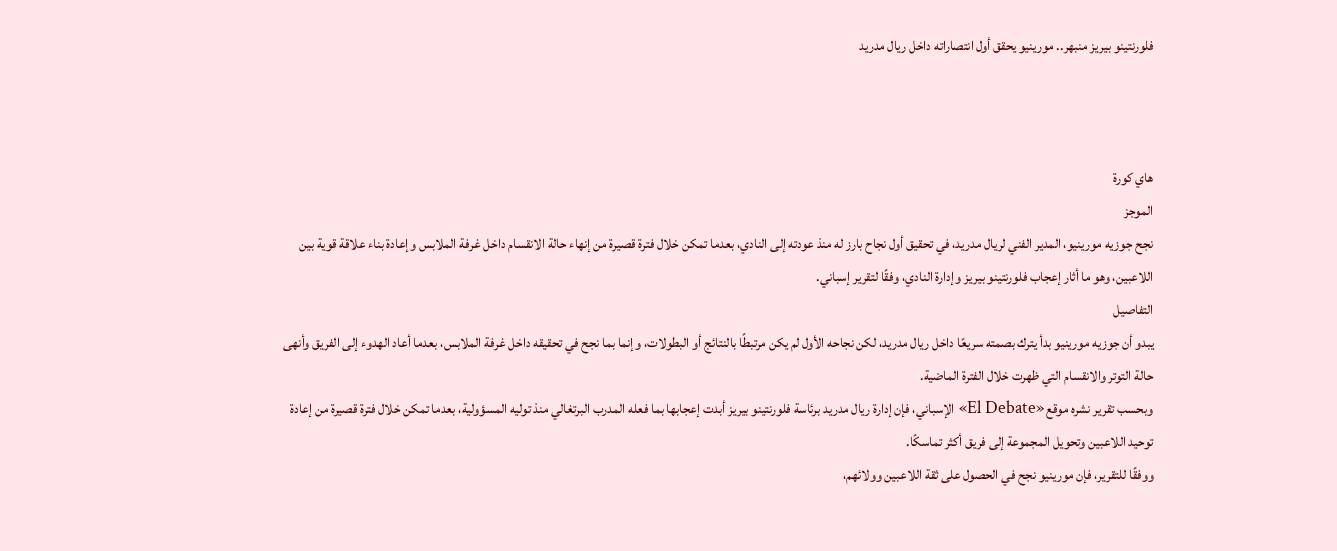فلورنتينو بيريز منبهر.. مورينيو يحقق أول انتصاراته داخل ريال مدريد



هاي كورة
الموجز
نجح جوزيه مورينيو، المدير الفني لريال مدريد، في تحقيق أول نجاح بارز له منذ عودته إلى النادي، بعدما تمكن خلال فترة قصيرة من إنهاء حالة الانقسام داخل غرفة الملابس وإعادة بناء علاقة قوية بين اللاعبين، وهو ما أثار إعجاب فلورنتينو بيريز وإدارة النادي، وفقًا لتقرير إسباني.
التفاصيل
يبدو أن جوزيه مورينيو بدأ يترك بصمته سريعًا داخل ريال مدريد، لكن نجاحه الأول لم يكن مرتبطًا بالنتائج أو البطولات، وإنما بما نجح في تحقيقه داخل غرفة الملابس، بعدما أعاد الهدوء إلى الفريق وأنهى حالة التوتر والانقسام التي ظهرت خلال الفترة الماضية.
وبحسب تقرير نشره موقع «El Debate» الإسباني، فإن إدارة ريال مدريد برئاسة فلورنتينو بيريز أبدت إعجابها بما فعله المدرب البرتغالي منذ توليه المسؤولية، بعدما تمكن خلال فترة قصيرة من إعادة توحيد اللاعبين وتحويل المجموعة إلى فريق أكثر تماسكًا.
ووفقًا للتقرير، فإن مورينيو نجح في الحصول على ثقة اللاعبين وولائهم،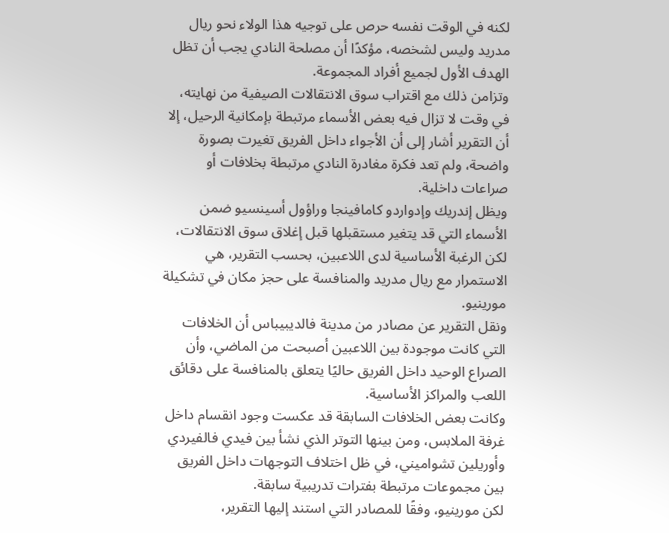لكنه في الوقت نفسه حرص على توجيه هذا الولاء نحو ريال مدريد وليس لشخصه، مؤكدًا أن مصلحة النادي يجب أن تظل الهدف الأول لجميع أفراد المجموعة.
وتزامن ذلك مع اقتراب سوق الانتقالات الصيفية من نهايته، في وقت لا تزال فيه بعض الأسماء مرتبطة بإمكانية الرحيل، إلا أن التقرير أشار إلى أن الأجواء داخل الفريق تغيرت بصورة واضحة، ولم تعد فكرة مغادرة النادي مرتبطة بخلافات أو صراعات داخلية.
ويظل إندريك وإدواردو كامافينجا وراؤول أسينسيو ضمن الأسماء التي قد يتغير مستقبلها قبل إغلاق سوق الانتقالات، لكن الرغبة الأساسية لدى اللاعبين، بحسب التقرير، هي الاستمرار مع ريال مدريد والمنافسة على حجز مكان في تشكيلة مورينيو.
ونقل التقرير عن مصادر من مدينة فالديبيباس أن الخلافات التي كانت موجودة بين اللاعبين أصبحت من الماضي، وأن الصراع الوحيد داخل الفريق حاليًا يتعلق بالمنافسة على دقائق اللعب والمراكز الأساسية.
وكانت بعض الخلافات السابقة قد عكست وجود انقسام داخل غرفة الملابس، ومن بينها التوتر الذي نشأ بين فيدي فالفيردي وأوريلين تشواميني، في ظل اختلاف التوجهات داخل الفريق بين مجموعات مرتبطة بفترات تدريبية سابقة.
لكن مورينيو، وفقًا للمصادر التي استند إليها التقرير،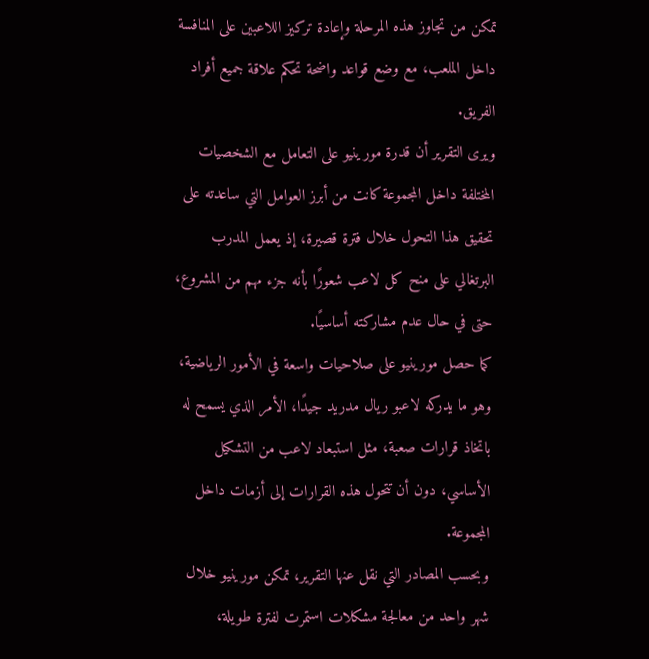تمكن من تجاوز هذه المرحلة وإعادة تركيز اللاعبين على المنافسة داخل الملعب، مع وضع قواعد واضحة تحكم علاقة جميع أفراد الفريق.
ويرى التقرير أن قدرة مورينيو على التعامل مع الشخصيات المختلفة داخل المجموعة كانت من أبرز العوامل التي ساعدته على تحقيق هذا التحول خلال فترة قصيرة، إذ يعمل المدرب البرتغالي على منح كل لاعب شعورًا بأنه جزء مهم من المشروع، حتى في حال عدم مشاركته أساسيًا.
كما حصل مورينيو على صلاحيات واسعة في الأمور الرياضية، وهو ما يدركه لاعبو ريال مدريد جيدًا، الأمر الذي يسمح له باتخاذ قرارات صعبة، مثل استبعاد لاعب من التشكيل الأساسي، دون أن تتحول هذه القرارات إلى أزمات داخل المجموعة.
وبحسب المصادر التي نقل عنها التقرير، تمكن مورينيو خلال شهر واحد من معالجة مشكلات استمرت لفترة طويلة،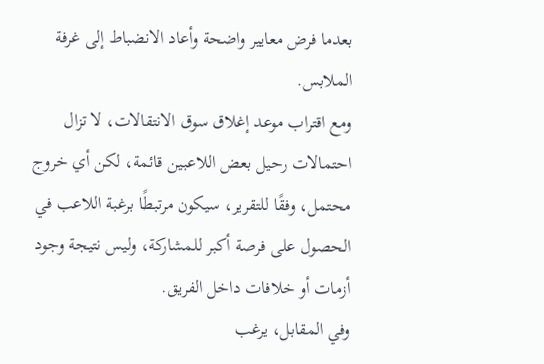بعدما فرض معايير واضحة وأعاد الانضباط إلى غرفة الملابس.
ومع اقتراب موعد إغلاق سوق الانتقالات، لا تزال احتمالات رحيل بعض اللاعبين قائمة، لكن أي خروج محتمل، وفقًا للتقرير، سيكون مرتبطًا برغبة اللاعب في الحصول على فرصة أكبر للمشاركة، وليس نتيجة وجود أزمات أو خلافات داخل الفريق.
وفي المقابل، يرغب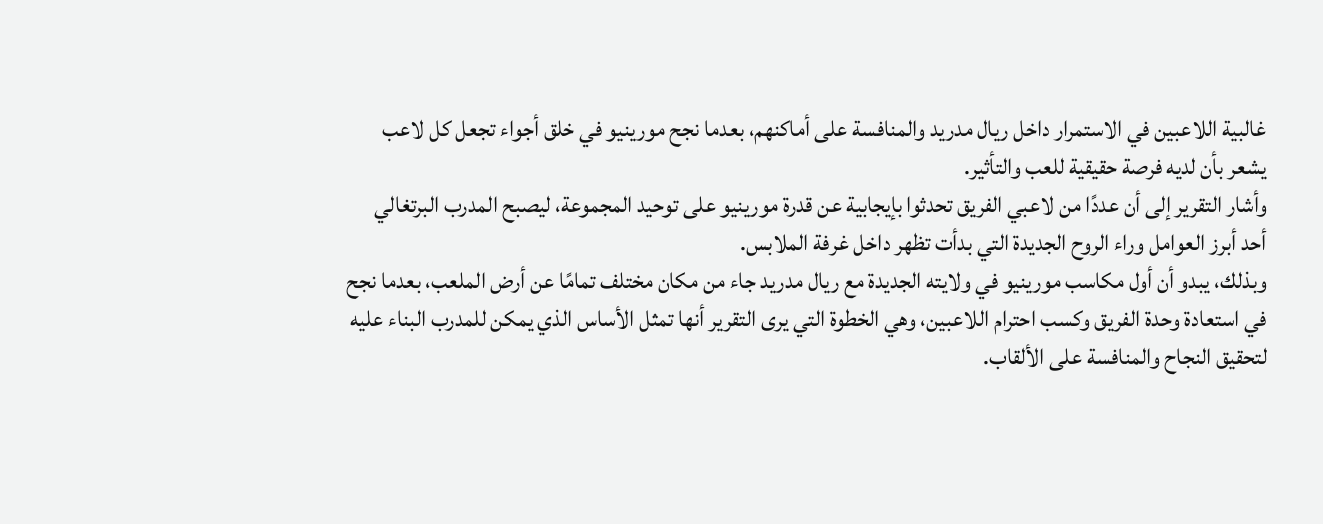غالبية اللاعبين في الاستمرار داخل ريال مدريد والمنافسة على أماكنهم، بعدما نجح مورينيو في خلق أجواء تجعل كل لاعب يشعر بأن لديه فرصة حقيقية للعب والتأثير.
وأشار التقرير إلى أن عددًا من لاعبي الفريق تحدثوا بإيجابية عن قدرة مورينيو على توحيد المجموعة، ليصبح المدرب البرتغالي أحد أبرز العوامل وراء الروح الجديدة التي بدأت تظهر داخل غرفة الملابس.
وبذلك، يبدو أن أول مكاسب مورينيو في ولايته الجديدة مع ريال مدريد جاء من مكان مختلف تمامًا عن أرض الملعب، بعدما نجح في استعادة وحدة الفريق وكسب احترام اللاعبين، وهي الخطوة التي يرى التقرير أنها تمثل الأساس الذي يمكن للمدرب البناء عليه لتحقيق النجاح والمنافسة على الألقاب.